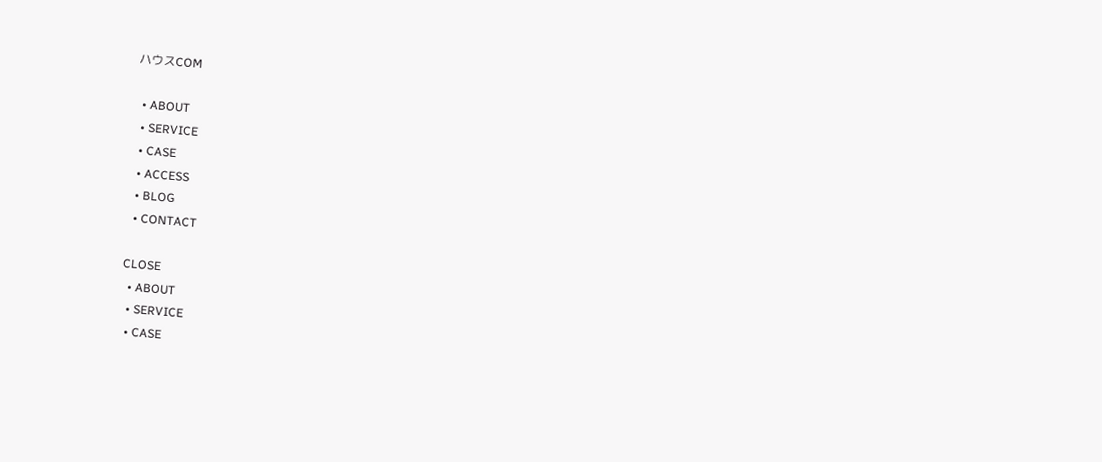ハウスCOM

  • ABOUT
  • SERVICE
  • CASE
  • ACCESS
  • BLOG
  • CONTACT

CLOSE
  • ABOUT
  • SERVICE
  • CASE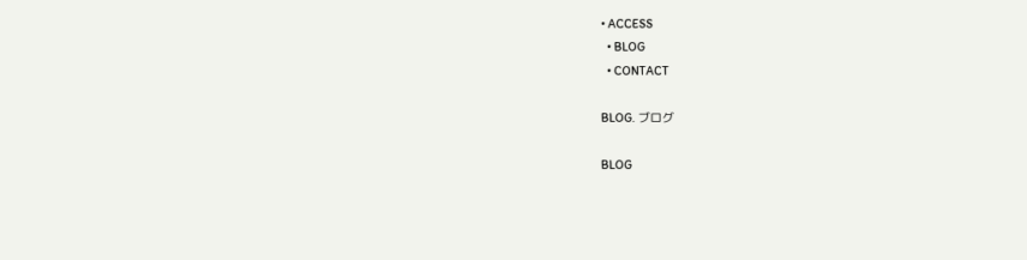• ACCESS
  • BLOG
  • CONTACT

BLOG. ブログ

BLOG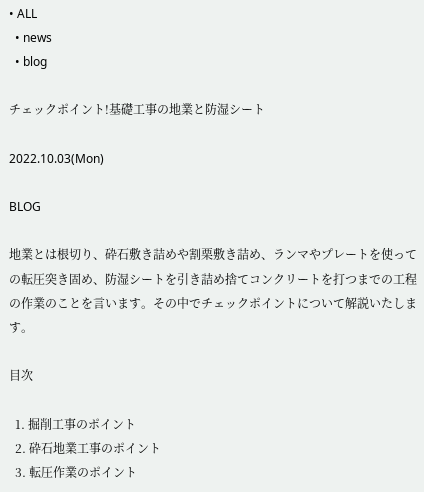• ALL
  • news
  • blog

チェックポイント!基礎工事の地業と防湿シート

2022.10.03(Mon)

BLOG

地業とは根切り、砕石敷き詰めや割栗敷き詰め、ランマやプレートを使っての転圧突き固め、防湿シートを引き詰め捨てコンクリートを打つまでの工程の作業のことを言います。その中でチェックポイントについて解説いたします。

目次

  1. 掘削工事のポイント
  2. 砕石地業工事のポイント
  3. 転圧作業のポイント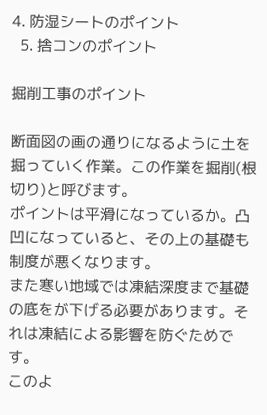4. 防湿シートのポイント
  5. 捨コンのポイント

掘削工事のポイント

断面図の画の通りになるように土を掘っていく作業。この作業を掘削(根切り)と呼びます。
ポイントは平滑になっているか。凸凹になっていると、その上の基礎も制度が悪くなります。
また寒い地域では凍結深度まで基礎の底をが下げる必要があります。それは凍結による影響を防ぐためです。
このよ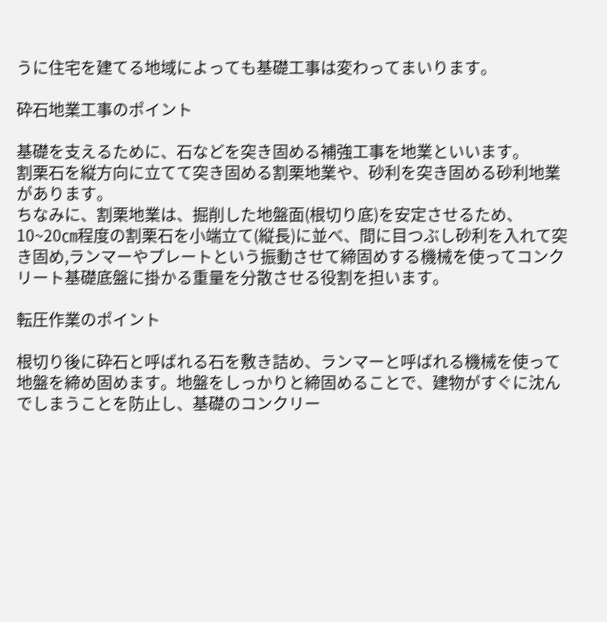うに住宅を建てる地域によっても基礎工事は変わってまいります。

砕石地業工事のポイント

基礎を支えるために、石などを突き固める補強工事を地業といいます。
割栗石を縦方向に立てて突き固める割栗地業や、砂利を突き固める砂利地業があります。
ちなみに、割栗地業は、掘削した地盤面(根切り底)を安定させるため、10~20㎝程度の割栗石を小端立て(縦長)に並べ、間に目つぶし砂利を入れて突き固め,ランマーやプレートという振動させて締固めする機械を使ってコンクリート基礎底盤に掛かる重量を分散させる役割を担います。

転圧作業のポイント

根切り後に砕石と呼ばれる石を敷き詰め、ランマーと呼ばれる機械を使って地盤を締め固めます。地盤をしっかりと締固めることで、建物がすぐに沈んでしまうことを防止し、基礎のコンクリー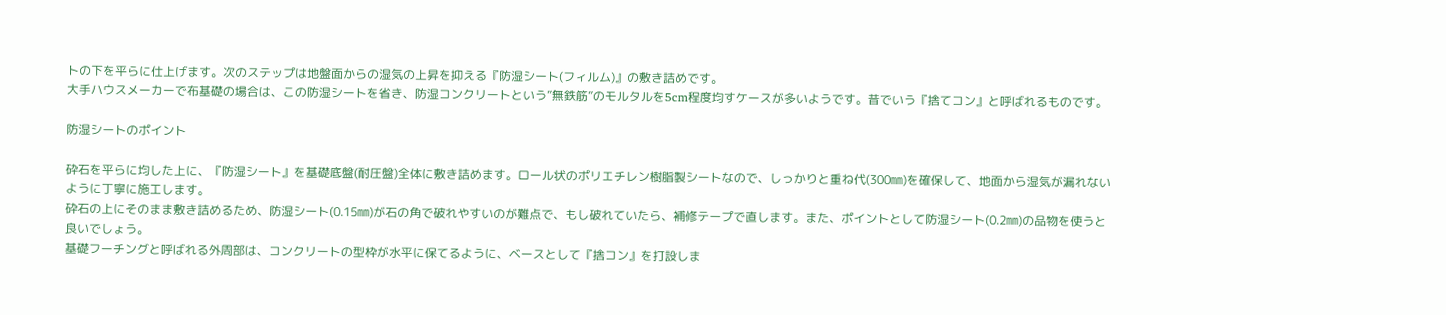トの下を平らに仕上げます。次のステップは地盤面からの湿気の上昇を抑える『防湿シート(フィルム)』の敷き詰めです。
大手ハウスメーカーで布基礎の場合は、この防湿シートを省き、防湿コンクリートという”無鉄筋”のモルタルを5cm程度均すケースが多いようです。昔でいう『捨てコン』と呼ばれるものです。

防湿シートのポイント

砕石を平らに均した上に、『防湿シート』を基礎底盤(耐圧盤)全体に敷き詰めます。ロール状のポリエチレン樹脂製シートなので、しっかりと重ね代(300㎜)を確保して、地面から湿気が漏れないように丁寧に施工します。
砕石の上にそのまま敷き詰めるため、防湿シート(0.15㎜)が石の角で破れやすいのが難点で、もし破れていたら、補修テープで直します。また、ポイントとして防湿シート(0.2㎜)の品物を使うと良いでしょう。
基礎フーチングと呼ばれる外周部は、コンクリートの型枠が水平に保てるように、ベースとして『捨コン』を打設しま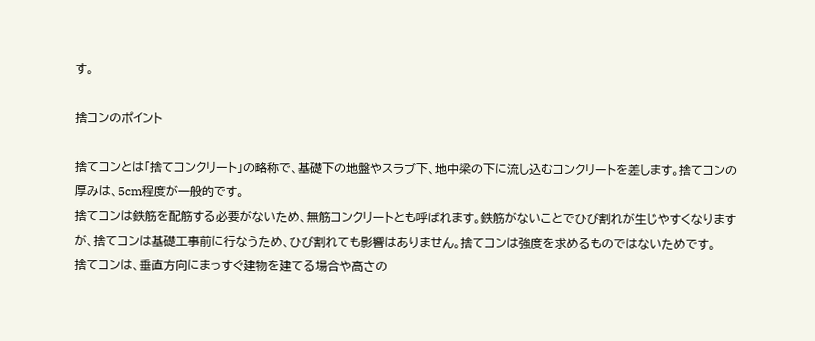す。

捨コンのポイント

捨てコンとは「捨てコンクリート」の略称で、基礎下の地盤やスラブ下、地中梁の下に流し込むコンクリートを差します。捨てコンの厚みは、5cm程度が一般的です。
捨てコンは鉄筋を配筋する必要がないため、無筋コンクリートとも呼ばれます。鉄筋がないことでひび割れが生じやすくなりますが、捨てコンは基礎工事前に行なうため、ひび割れても影響はありません。捨てコンは強度を求めるものではないためです。
捨てコンは、垂直方向にまっすぐ建物を建てる場合や高さの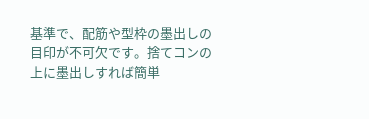基準で、配筋や型枠の墨出しの目印が不可欠です。捨てコンの上に墨出しすれば簡単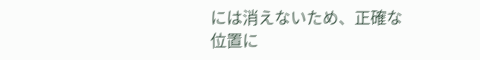には消えないため、正確な位置に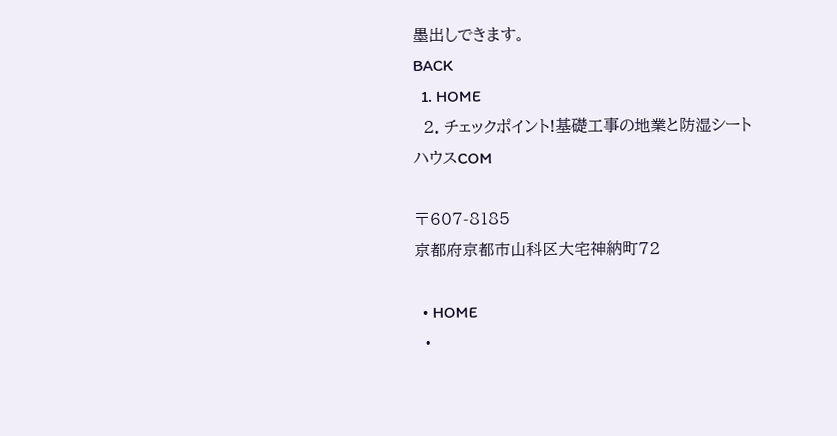墨出しできます。
BACK
  1. HOME
  2. チェックポイント!基礎工事の地業と防湿シート
ハウスCOM

〒607-8185
京都府京都市山科区大宅神納町72

  • HOME
  •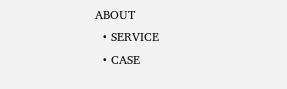ABOUT
  • SERVICE
  • CASE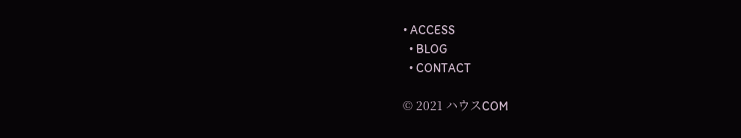• ACCESS
  • BLOG
  • CONTACT

© 2021 ハウスCOM